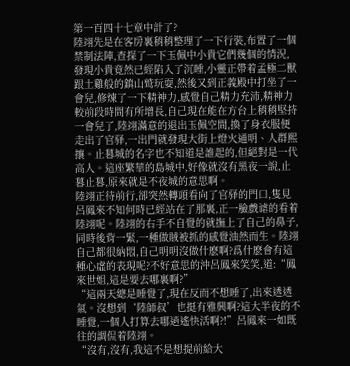第一百四十七章中計了?
陸翊先是在客房裏稍稍整理了一下行裝,布置了一個禁制法陣,查探了一下玉佩中小貴它們幾個的情況,發現小貴竟然已經陷入了沉睡,小靈正帶着孟極二獸跟土雞般的鎮山鹫玩耍,然後又到正義殿中打坐了一會兒,修煉了一下精神力,感覺自己精力充沛,精神力較前段時間有所增長,自己現在能在方台上稍稍堅持一會兒了,陸翊滿意的退出玉佩空間,換了身衣服便走出了官驿,一出門就發現大街上燈火通明、人群熙攘。止暮城的名字也不知道是誰起的,但絕對是一代高人。這座繁華的島城中,好像就沒有黑夜一說,止暮止暮,原來就是不夜城的意思啊。
陸翊正待前行,卻突然轉頭看向了官驿的門口,隻見呂鳳來不知何時已經站在了那裏,正一臉戲谑的看着陸翊呢。陸翊的右手不自覺的就撫上了自己的鼻子,同時後背一緊,一種做賊被抓的感覺油然而生。陸翊自己都很納悶,自己明明沒做什麽啊?爲什麽會有這種心虛的表現呢?不好意思的沖呂鳳來笑笑,道:“鳳來世姐,這是要去哪裏啊?”
“這兩天總是睡覺了,現在反而不想睡了,出來透透氣。沒想到‘陸師叔’也挺有雅興啊?這大半夜的不睡覺,一個人打算去哪逍遙快活啊?!”呂鳳來一如既往的調侃着陸翊。
“沒有,沒有,我這不是想提前給大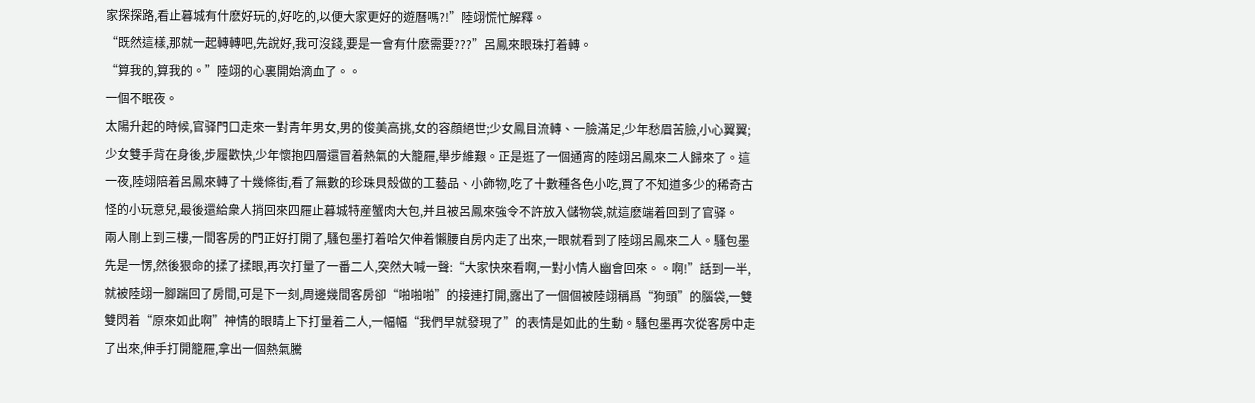家探探路,看止暮城有什麽好玩的,好吃的,以便大家更好的遊曆嗎?!”陸翊慌忙解釋。
“既然這樣,那就一起轉轉吧,先說好,我可沒錢,要是一會有什麽需要???”呂鳳來眼珠打着轉。
“算我的,算我的。”陸翊的心裏開始滴血了。。
一個不眠夜。
太陽升起的時候,官驿門口走來一對青年男女,男的俊美高挑,女的容顔絕世;少女鳳目流轉、一臉滿足,少年愁眉苦臉,小心翼翼;少女雙手背在身後,步履歡快,少年懷抱四層還冒着熱氣的大籠屜,舉步維艱。正是逛了一個通宵的陸翊呂鳳來二人歸來了。這一夜,陸翊陪着呂鳳來轉了十幾條街,看了無數的珍珠貝殼做的工藝品、小飾物,吃了十數種各色小吃,買了不知道多少的稀奇古怪的小玩意兒,最後還給衆人捎回來四屜止暮城特産蟹肉大包,并且被呂鳳來強令不許放入儲物袋,就這麽端着回到了官驿。
兩人剛上到三樓,一間客房的門正好打開了,騷包墨打着哈欠伸着懶腰自房内走了出來,一眼就看到了陸翊呂鳳來二人。騷包墨先是一愣,然後狠命的揉了揉眼,再次打量了一番二人,突然大喊一聲:“大家快來看啊,一對小情人幽會回來。。啊!”話到一半,就被陸翊一腳踹回了房間,可是下一刻,周邊幾間客房卻“啪啪啪”的接連打開,露出了一個個被陸翊稱爲“狗頭”的腦袋,一雙雙閃着“原來如此啊”神情的眼睛上下打量着二人,一幅幅“我們早就發現了”的表情是如此的生動。騷包墨再次從客房中走了出來,伸手打開籠屜,拿出一個熱氣騰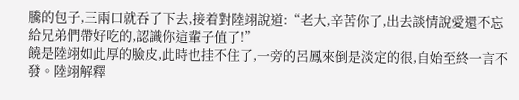騰的包子,三兩口就吞了下去,接着對陸翊說道:“老大,辛苦你了,出去談情說愛還不忘給兄弟們帶好吃的,認識你這輩子值了!”
饒是陸翊如此厚的臉皮,此時也挂不住了,一旁的呂鳳來倒是淡定的很,自始至終一言不發。陸翊解釋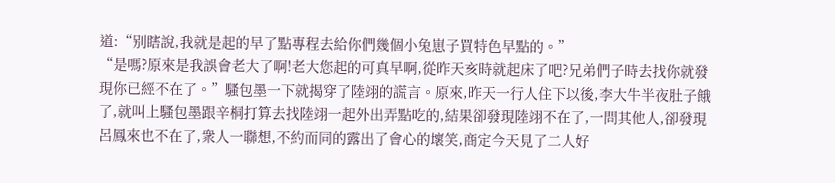道:“别瞎說,我就是起的早了點專程去給你們幾個小兔崽子買特色早點的。”
“是嗎?原來是我誤會老大了啊!老大您起的可真早啊,從昨天亥時就起床了吧?兄弟們子時去找你就發現你已經不在了。”騷包墨一下就揭穿了陸翊的謊言。原來,昨天一行人住下以後,李大牛半夜肚子餓了,就叫上騷包墨跟辛桐打算去找陸翊一起外出弄點吃的,結果卻發現陸翊不在了,一問其他人,卻發現呂鳳來也不在了,衆人一聯想,不約而同的露出了會心的壞笑,商定今天見了二人好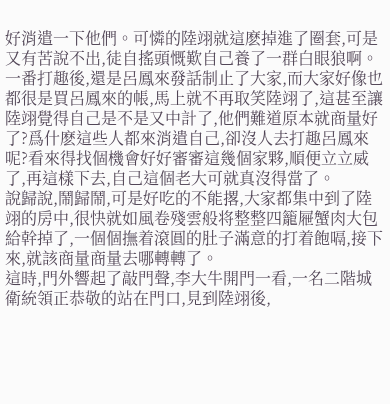好消遣一下他們。可憐的陸翊就這麽掉進了圈套,可是又有苦說不出,徒自搖頭慨歎自己養了一群白眼狼啊。
一番打趣後,還是呂鳳來發話制止了大家,而大家好像也都很是買呂鳳來的帳,馬上就不再取笑陸翊了,這甚至讓陸翊覺得自己是不是又中計了,他們難道原本就商量好了?爲什麽這些人都來消遣自己,卻沒人去打趣呂鳳來呢?看來得找個機會好好審審這幾個家夥,順便立立威了,再這樣下去,自己這個老大可就真沒得當了。
說歸說,鬧歸鬧,可是好吃的不能撂,大家都集中到了陸翊的房中,很快就如風卷殘雲般将整整四籠屜蟹肉大包給幹掉了,一個個撫着滾圓的肚子滿意的打着飽嗝,接下來,就該商量商量去哪轉轉了。
這時,門外響起了敲門聲,李大牛開門一看,一名二階城衛統領正恭敬的站在門口,見到陸翊後,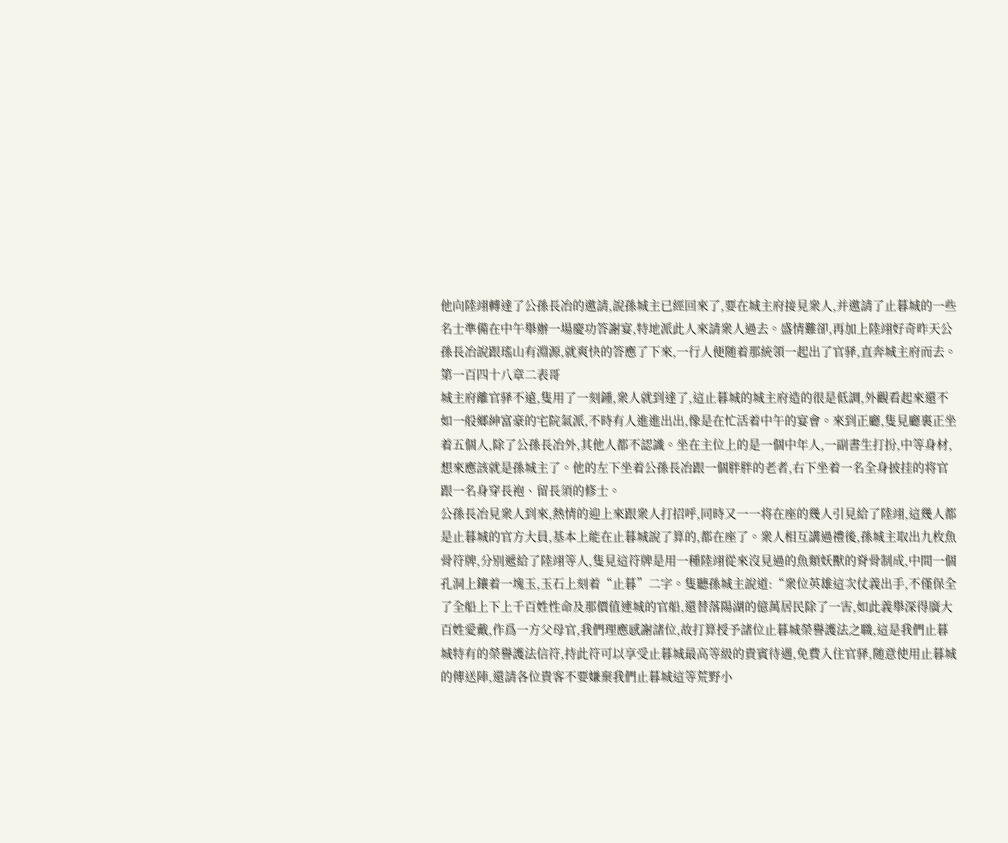他向陸翊轉達了公孫長冶的邀請,說孫城主已經回來了,要在城主府接見衆人,并邀請了止暮城的一些名士準備在中午舉辦一場慶功答謝宴,特地派此人來請衆人過去。盛情難卻,再加上陸翊好奇昨天公孫長冶說跟瑤山有淵源,就爽快的答應了下來,一行人便随着那統領一起出了官驿,直奔城主府而去。
第一百四十八章二表哥
城主府離官驿不遠,隻用了一刻鍾,衆人就到達了,這止暮城的城主府造的很是低調,外觀看起來還不如一般鄉紳富豪的宅院氣派,不時有人進進出出,像是在忙活着中午的宴會。來到正廳,隻見廳裏正坐着五個人,除了公孫長冶外,其他人都不認識。坐在主位上的是一個中年人,一副書生打扮,中等身材,想來應該就是孫城主了。他的左下坐着公孫長冶跟一個胖胖的老者,右下坐着一名全身披挂的将官跟一名身穿長袍、留長須的修士。
公孫長冶見衆人到來,熱情的迎上來跟衆人打招呼,同時又一一将在座的幾人引見給了陸翊,這幾人都是止暮城的官方大員,基本上能在止暮城說了算的,都在座了。衆人相互講過禮後,孫城主取出九枚魚骨符牌,分别遞給了陸翊等人,隻見這符牌是用一種陸翊從來沒見過的魚類妖獸的脊骨制成,中間一個孔洞上鑲着一塊玉,玉石上刻着“止暮”二字。隻聽孫城主說道:“衆位英雄這次仗義出手,不僅保全了全船上下上千百姓性命及那價值連城的官船,還替落陽湖的億萬居民除了一害,如此義舉深得廣大百姓愛戴,作爲一方父母官,我們理應感謝諸位,故打算授予諸位止暮城榮譽護法之職,這是我們止暮城特有的榮譽護法信符,持此符可以享受止暮城最高等級的貴賓待遇,免費入住官驿,随意使用止暮城的傳送陣,還請各位貴客不要嫌棄我們止暮城這等荒野小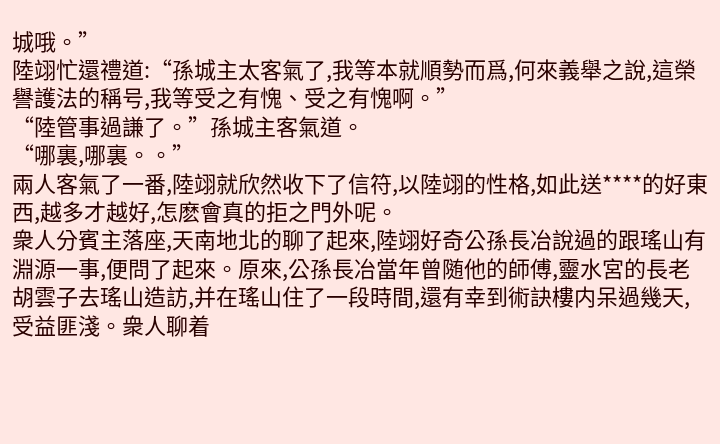城哦。”
陸翊忙還禮道:“孫城主太客氣了,我等本就順勢而爲,何來義舉之說,這榮譽護法的稱号,我等受之有愧、受之有愧啊。”
“陸管事過謙了。”孫城主客氣道。
“哪裏,哪裏。。”
兩人客氣了一番,陸翊就欣然收下了信符,以陸翊的性格,如此送****的好東西,越多才越好,怎麽會真的拒之門外呢。
衆人分賓主落座,天南地北的聊了起來,陸翊好奇公孫長冶說過的跟瑤山有淵源一事,便問了起來。原來,公孫長冶當年曾随他的師傅,靈水宮的長老胡雲子去瑤山造訪,并在瑤山住了一段時間,還有幸到術訣樓内呆過幾天,受益匪淺。衆人聊着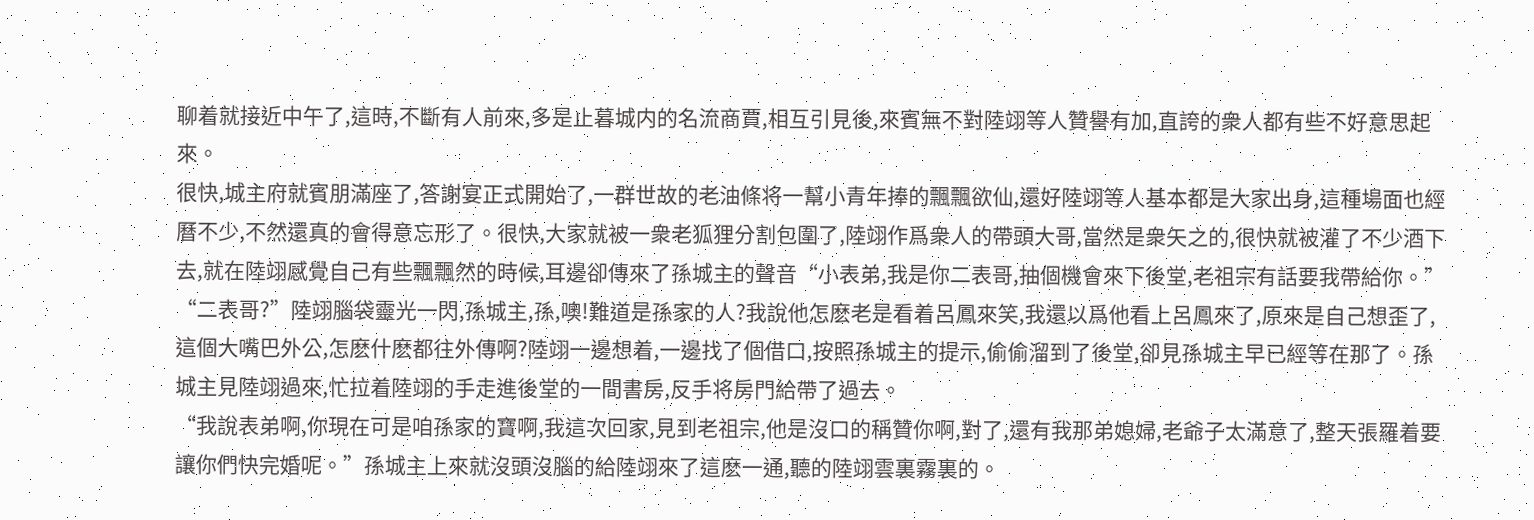聊着就接近中午了,這時,不斷有人前來,多是止暮城内的名流商賈,相互引見後,來賓無不對陸翊等人贊譽有加,直誇的衆人都有些不好意思起來。
很快,城主府就賓朋滿座了,答謝宴正式開始了,一群世故的老油條将一幫小青年捧的飄飄欲仙,還好陸翊等人基本都是大家出身,這種場面也經曆不少,不然還真的會得意忘形了。很快,大家就被一衆老狐狸分割包圍了,陸翊作爲衆人的帶頭大哥,當然是衆矢之的,很快就被灌了不少酒下去,就在陸翊感覺自己有些飄飄然的時候,耳邊卻傳來了孫城主的聲音“小表弟,我是你二表哥,抽個機會來下後堂,老祖宗有話要我帶給你。”
“二表哥?”陸翊腦袋靈光一閃,孫城主,孫,噢!難道是孫家的人?我說他怎麽老是看着呂鳳來笑,我還以爲他看上呂鳳來了,原來是自己想歪了,這個大嘴巴外公,怎麽什麽都往外傳啊?陸翊一邊想着,一邊找了個借口,按照孫城主的提示,偷偷溜到了後堂,卻見孫城主早已經等在那了。孫城主見陸翊過來,忙拉着陸翊的手走進後堂的一間書房,反手将房門給帶了過去。
“我說表弟啊,你現在可是咱孫家的寶啊,我這次回家,見到老祖宗,他是沒口的稱贊你啊,對了,還有我那弟媳婦,老爺子太滿意了,整天張羅着要讓你們快完婚呢。”孫城主上來就沒頭沒腦的給陸翊來了這麽一通,聽的陸翊雲裏霧裏的。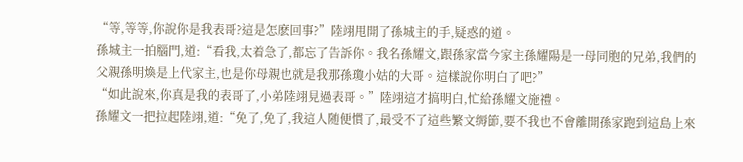“等,等等,你說你是我表哥?這是怎麽回事?”陸翊甩開了孫城主的手,疑惑的道。
孫城主一拍腦門,道:“看我,太着急了,都忘了告訴你。我名孫耀文,跟孫家當今家主孫耀陽是一母同胞的兄弟,我們的父親孫明煥是上代家主,也是你母親也就是我那孫瓊小姑的大哥。這樣說你明白了吧?”
“如此說來,你真是我的表哥了,小弟陸翊見過表哥。”陸翊這才搞明白,忙給孫耀文施禮。
孫耀文一把拉起陸翊,道:“免了,免了,我這人随便慣了,最受不了這些繁文缛節,要不我也不會離開孫家跑到這島上來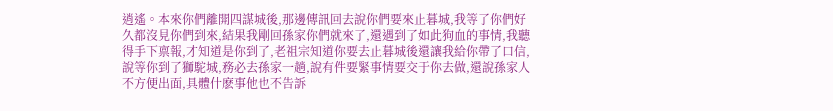逍遙。本來你們離開四謀城後,那邊傳訊回去說你們要來止暮城,我等了你們好久都沒見你們到來,結果我剛回孫家你們就來了,還遇到了如此狗血的事情,我聽得手下禀報,才知道是你到了,老祖宗知道你要去止暮城後還讓我給你帶了口信,說等你到了獅駝城,務必去孫家一趟,說有件要緊事情要交于你去做,還說孫家人不方便出面,具體什麽事他也不告訴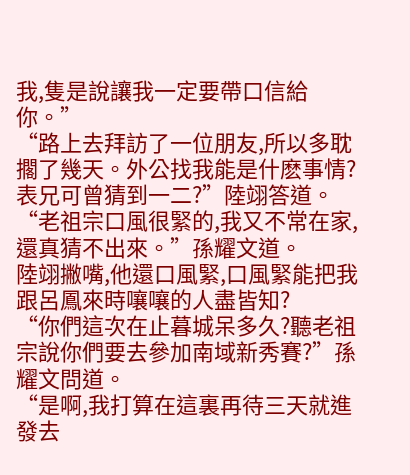我,隻是說讓我一定要帶口信給你。”
“路上去拜訪了一位朋友,所以多耽擱了幾天。外公找我能是什麽事情?表兄可曾猜到一二?”陸翊答道。
“老祖宗口風很緊的,我又不常在家,還真猜不出來。”孫耀文道。
陸翊撇嘴,他還口風緊,口風緊能把我跟呂鳳來時嚷嚷的人盡皆知?
“你們這次在止暮城呆多久?聽老祖宗說你們要去參加南域新秀賽?”孫耀文問道。
“是啊,我打算在這裏再待三天就進發去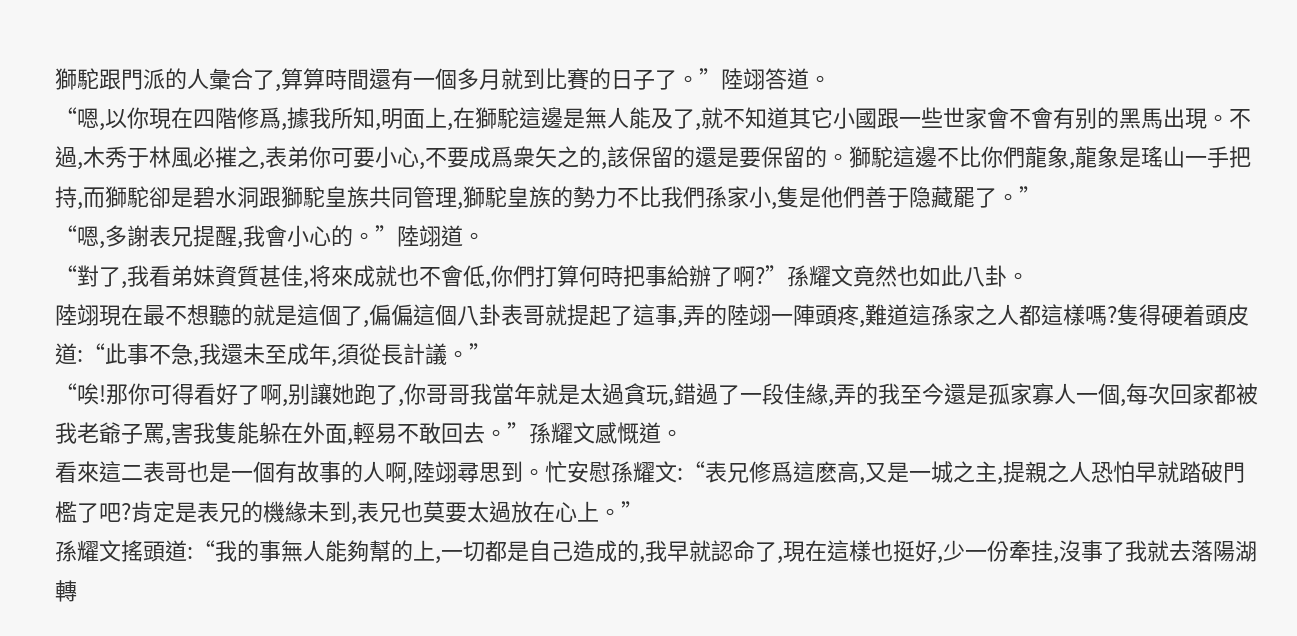獅駝跟門派的人彙合了,算算時間還有一個多月就到比賽的日子了。”陸翊答道。
“嗯,以你現在四階修爲,據我所知,明面上,在獅駝這邊是無人能及了,就不知道其它小國跟一些世家會不會有别的黑馬出現。不過,木秀于林風必摧之,表弟你可要小心,不要成爲衆矢之的,該保留的還是要保留的。獅駝這邊不比你們龍象,龍象是瑤山一手把持,而獅駝卻是碧水洞跟獅駝皇族共同管理,獅駝皇族的勢力不比我們孫家小,隻是他們善于隐藏罷了。”
“嗯,多謝表兄提醒,我會小心的。”陸翊道。
“對了,我看弟妹資質甚佳,将來成就也不會低,你們打算何時把事給辦了啊?”孫耀文竟然也如此八卦。
陸翊現在最不想聽的就是這個了,偏偏這個八卦表哥就提起了這事,弄的陸翊一陣頭疼,難道這孫家之人都這樣嗎?隻得硬着頭皮道:“此事不急,我還未至成年,須從長計議。”
“唉!那你可得看好了啊,别讓她跑了,你哥哥我當年就是太過貪玩,錯過了一段佳緣,弄的我至今還是孤家寡人一個,每次回家都被我老爺子罵,害我隻能躲在外面,輕易不敢回去。”孫耀文感慨道。
看來這二表哥也是一個有故事的人啊,陸翊尋思到。忙安慰孫耀文:“表兄修爲這麽高,又是一城之主,提親之人恐怕早就踏破門檻了吧?肯定是表兄的機緣未到,表兄也莫要太過放在心上。”
孫耀文搖頭道:“我的事無人能夠幫的上,一切都是自己造成的,我早就認命了,現在這樣也挺好,少一份牽挂,沒事了我就去落陽湖轉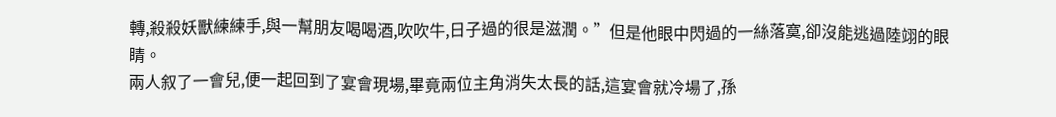轉,殺殺妖獸練練手,與一幫朋友喝喝酒,吹吹牛,日子過的很是滋潤。”但是他眼中閃過的一絲落寞,卻沒能逃過陸翊的眼睛。
兩人叙了一會兒,便一起回到了宴會現場,畢竟兩位主角消失太長的話,這宴會就冷場了,孫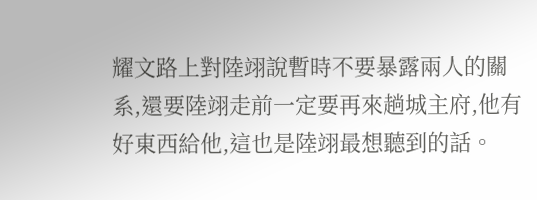耀文路上對陸翊說暫時不要暴露兩人的關系,還要陸翊走前一定要再來趟城主府,他有好東西給他,這也是陸翊最想聽到的話。